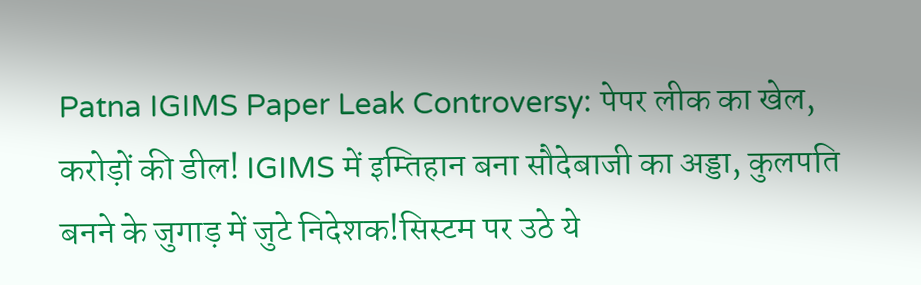Patna IGIMS Paper Leak Controversy: पेपर लीक का खेल, करोड़ों की डील! IGIMS में इम्तिहान बना सौदेबाजी का अड्डा, कुलपति बनने के जुगाड़ में जुटे निदेशक!सिस्टम पर उठे ये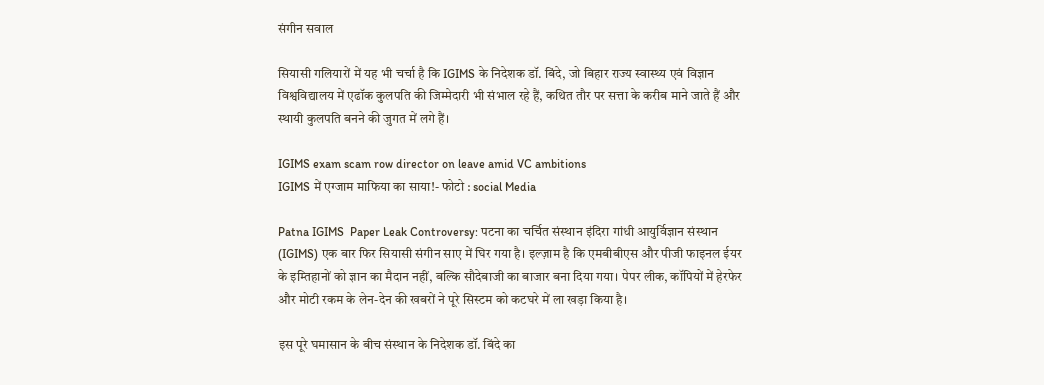संगीन सवाल

सियासी गलियारों में यह भी चर्चा है कि IGIMS के निदेशक डॉ. बिंदे, जो बिहार राज्य स्वास्थ्य एवं विज्ञान विश्वविद्यालय में एढॉक कुलपति की जिम्मेदारी भी संभाल रहे हैं, कथित तौर पर सत्ता के करीब माने जाते हैं और स्थायी कुलपति बनने की जुगत में लगे हैं।

IGIMS exam scam row director on leave amid VC ambitions
IGIMS में एग्जाम माफिया का साया!- फोटो : social Media

Patna IGIMS  Paper Leak Controversy: पटना का चर्चित संस्थान इंदिरा गांधी आयुर्विज्ञान संस्थान (IGIMS) एक बार फिर सियासी संगीन साए में घिर गया है। इल्ज़ाम है कि एमबीबीएस और पीजी फाइनल ईयर के इम्तिहानों को ज्ञान का मैदान नहीं, बल्कि सौदेबाजी का बाजार बना दिया गया। पेपर लीक, कॉपियों में हेरफेर और मोटी रकम के लेन-देन की खबरों ने पूरे सिस्टम को कटघरे में ला खड़ा किया है।

इस पूरे घमासान के बीच संस्थान के निदेशक डॉ. बिंदे का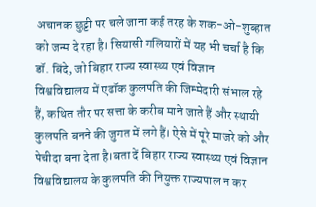अचानक छुट्टी पर चले जाना कई तरह के शक-ओ-शुब्हात को जन्म दे रहा है। सियासी गलियारों में यह भी चर्चा है कि डॉ. बिंदे, जो बिहार राज्य स्वास्थ्य एवं विज्ञान विश्वविद्यालय में एढॉक कुलपति की जिम्मेदारी संभाल रहे हैं, कथित तौर पर सत्ता के करीब माने जाते हैं और स्थायी कुलपति बनने की जुगत में लगे हैं। ऐसे में पूरे माजरे को और पेचीदा बना देता है।बता दें बिहार राज्य स्वास्थ्य एवं विज्ञान विश्वविद्यालय के कुलपति की नियुक्त राज्यपाल न कर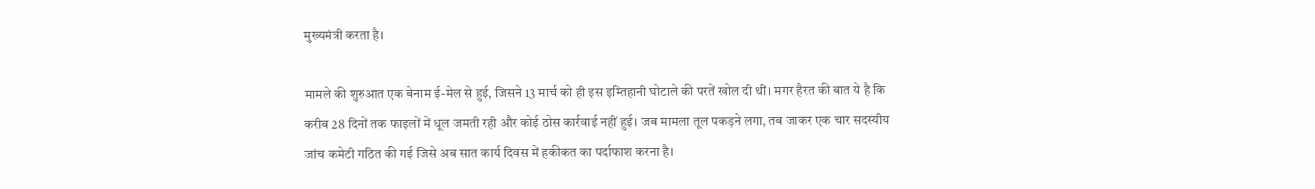मुख्यमंत्री करता है।

मामले की शुरुआत एक बेनाम ई-मेल से हुई, जिसने 13 मार्च को ही इस इम्तिहानी घोटाले की परतें खोल दी थीं। मगर हैरत की बात ये है कि करीब 28 दिनों तक फाइलों में धूल जमती रही और कोई ठोस कार्रवाई नहीं हुई। जब मामला तूल पकड़ने लगा, तब जाकर एक चार सदस्यीय जांच कमेटी गठित की गई जिसे अब सात कार्य दिवस में हकीकत का पर्दाफाश करना है।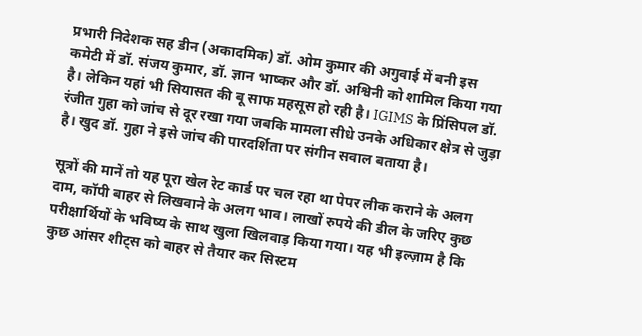प्रभारी निदेशक सह डीन (अकादमिक) डॉ. ओम कुमार की अगुवाई में बनी इस कमेटी में डॉ. संजय कुमार, डॉ. ज्ञान भाष्कर और डॉ. अश्विनी को शामिल किया गया है। लेकिन यहां भी सियासत की बू साफ महसूस हो रही है। IGIMS के प्रिंसिपल डॉ. रंजीत गुहा को जांच से दूर रखा गया जबकि मामला सीधे उनके अधिकार क्षेत्र से जुड़ा है। खुद डॉ. गुहा ने इसे जांच की पारदर्शिता पर संगीन सवाल बताया है।

सूत्रों की मानें तो यह पूरा खेल रेट कार्ड पर चल रहा था पेपर लीक कराने के अलग दाम, कॉपी बाहर से लिखवाने के अलग भाव। लाखों रुपये की डील के जरिए कुछ परीक्षार्थियों के भविष्य के साथ खुला खिलवाड़ किया गया। यह भी इल्ज़ाम है कि कुछ आंसर शीट्स को बाहर से तैयार कर सिस्टम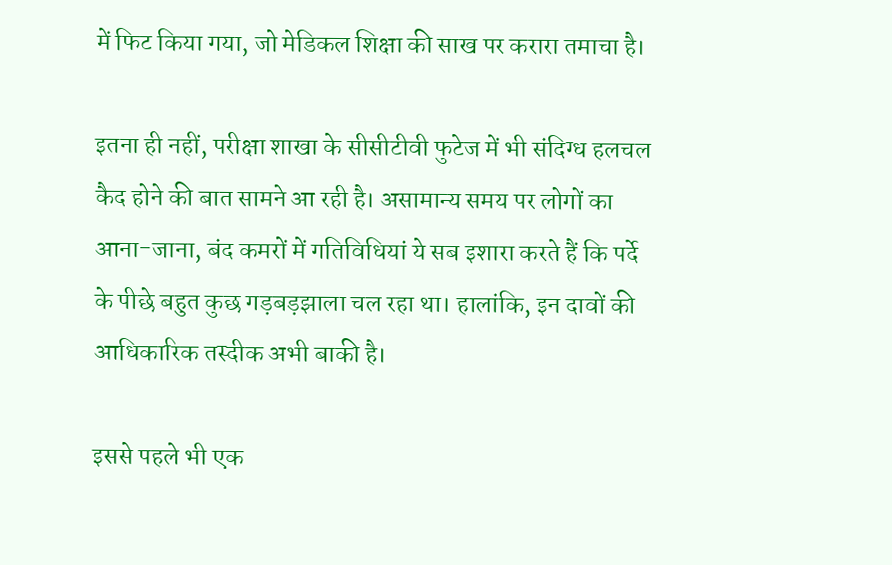में फिट किया गया, जो मेडिकल शिक्षा की साख पर करारा तमाचा है।

इतना ही नहीं, परीक्षा शाखा के सीसीटीवी फुटेज में भी संदिग्ध हलचल कैद होने की बात सामने आ रही है। असामान्य समय पर लोगों का आना-जाना, बंद कमरों में गतिविधियां ये सब इशारा करते हैं कि पर्दे के पीछे बहुत कुछ गड़बड़झाला चल रहा था। हालांकि, इन दावों की आधिकारिक तस्दीक अभी बाकी है।

इससे पहले भी एक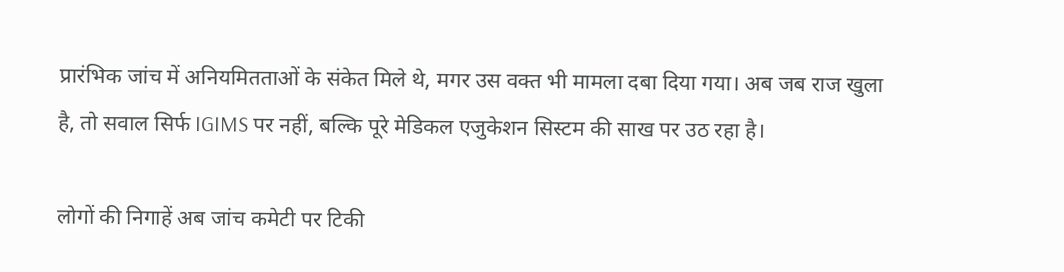प्रारंभिक जांच में अनियमितताओं के संकेत मिले थे, मगर उस वक्त भी मामला दबा दिया गया। अब जब राज खुला है, तो सवाल सिर्फ IGIMS पर नहीं, बल्कि पूरे मेडिकल एजुकेशन सिस्टम की साख पर उठ रहा है।

लोगों की निगाहें अब जांच कमेटी पर टिकी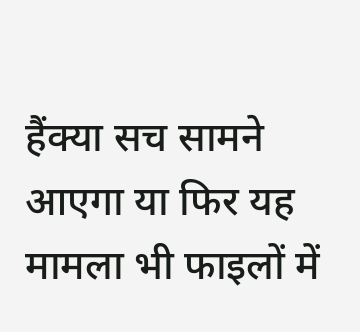हैंक्या सच सामने आएगा या फिर यह मामला भी फाइलों में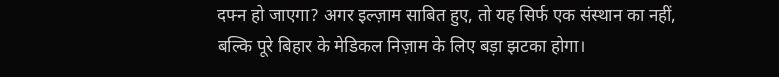दफ्न हो जाएगा? अगर इल्ज़ाम साबित हुए, तो यह सिर्फ एक संस्थान का नहीं, बल्कि पूरे बिहार के मेडिकल निज़ाम के लिए बड़ा झटका होगा।